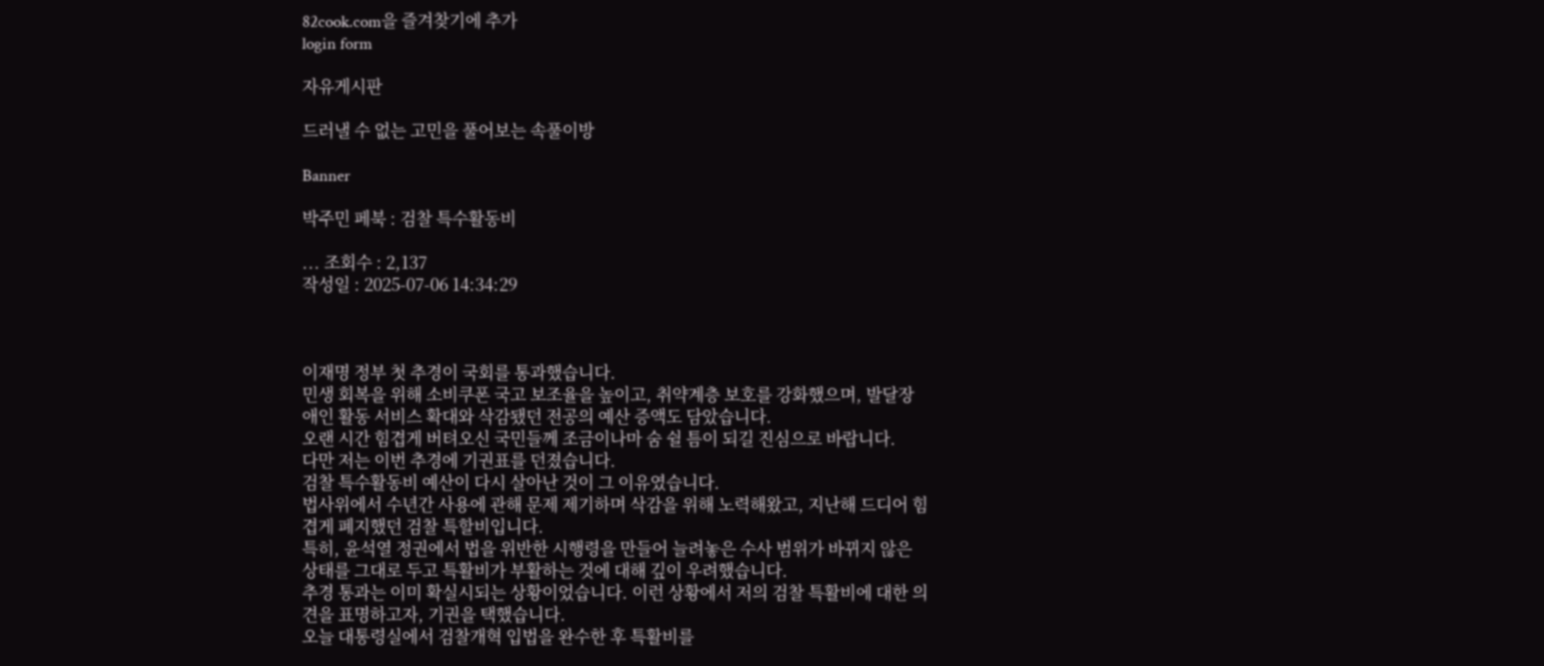82cook.com을 즐겨찾기에 추가
login form

자유게시판

드러낼 수 없는 고민을 풀어보는 속풀이방

Banner

박주민 페북 : 검찰 특수활동비

... 조회수 : 2,137
작성일 : 2025-07-06 14:34:29



이재명 정부 첫 추경이 국회를 통과했습니다.
민생 회복을 위해 소비쿠폰 국고 보조율을 높이고, 취약계층 보호를 강화했으며, 발달장애인 활동 서비스 확대와 삭감됐던 전공의 예산 증액도 담았습니다.
오랜 시간 힘겹게 버텨오신 국민들께 조금이나마 숨 쉴 틈이 되길 진심으로 바랍니다.
다만 저는 이번 추경에 기권표를 던졌습니다.
검찰 특수활동비 예산이 다시 살아난 것이 그 이유였습니다.
법사위에서 수년간 사용에 관해 문제 제기하며 삭감을 위해 노력해왔고, 지난해 드디어 힘겹게 폐지했던 검찰 특할비입니다.
특히, 윤석열 정권에서 법을 위반한 시행령을 만들어 늘려놓은 수사 범위가 바뀌지 않은 상태를 그대로 두고 특활비가 부활하는 것에 대해 깊이 우려했습니다.
추경 통과는 이미 확실시되는 상황이었습니다. 이런 상황에서 저의 검찰 특활비에 대한 의견을 표명하고자, 기권을 택했습니다.
오늘 대통령실에서 검찰개혁 입법을 완수한 후 특활비를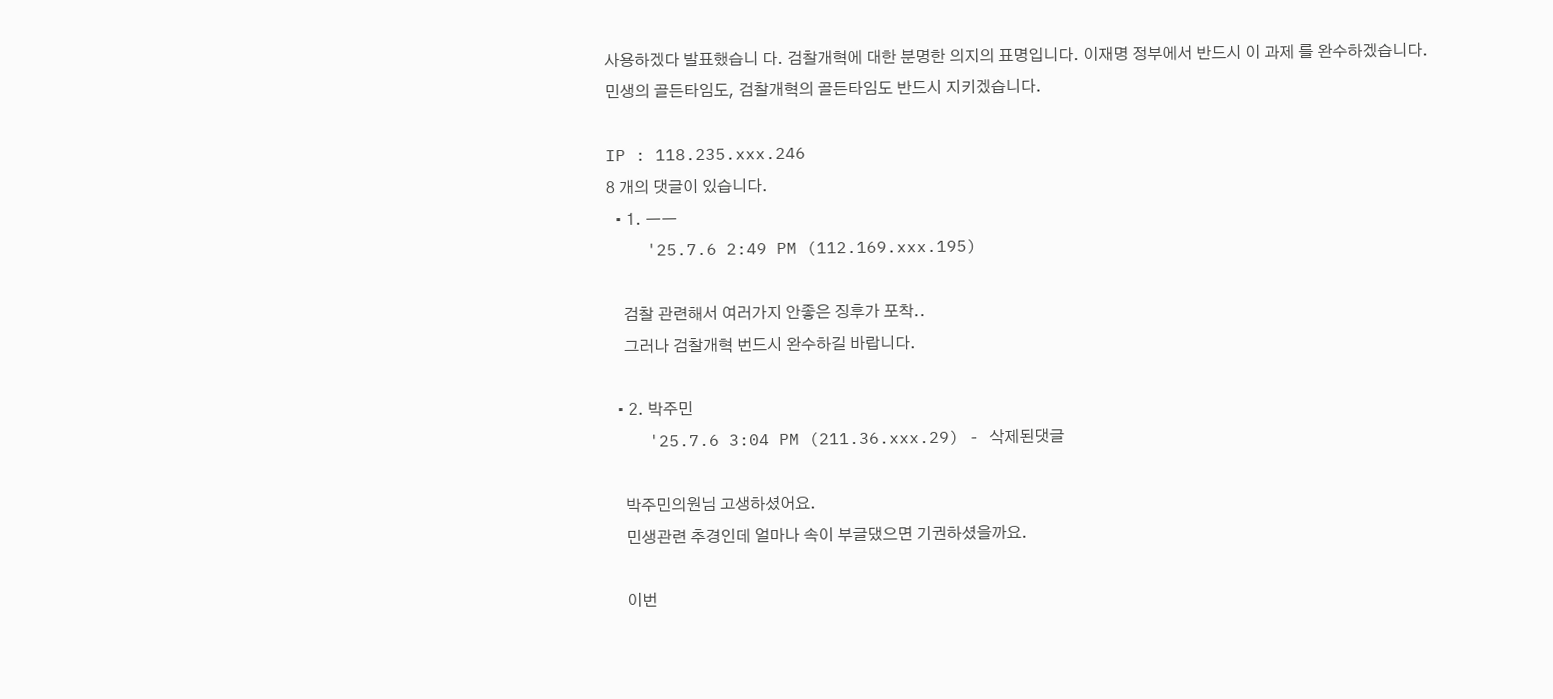사용하겠다 발표했습니 다. 검찰개혁에 대한 분명한 의지의 표명입니다. 이재명 정부에서 반드시 이 과제 를 완수하겠습니다.
민생의 골든타임도, 검찰개혁의 골든타임도 반드시 지키겠습니다.

IP : 118.235.xxx.246
8 개의 댓글이 있습니다.
  • 1. ㅡㅡ
    '25.7.6 2:49 PM (112.169.xxx.195)

    검찰 관련해서 여러가지 안좋은 징후가 포착..
    그러나 검찰개혁 번드시 완수하길 바랍니다.

  • 2. 박주민
    '25.7.6 3:04 PM (211.36.xxx.29) - 삭제된댓글

    박주민의원님 고생하셨어요.
    민생관련 추경인데 얼마나 속이 부글댔으면 기권하셨을까요.

    이번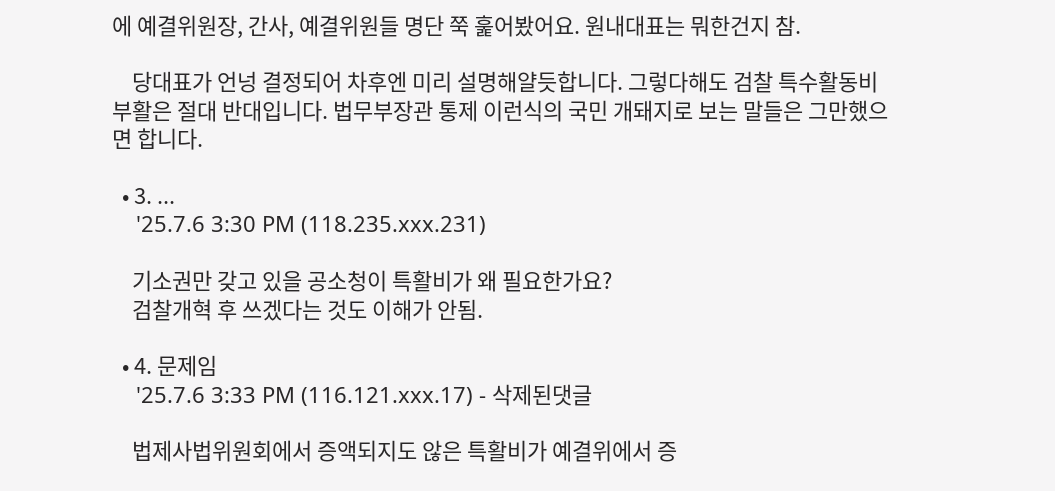에 예결위원장, 간사, 예결위원들 명단 쭉 훑어봤어요. 원내대표는 뭐한건지 참.

    당대표가 언넝 결정되어 차후엔 미리 설명해얄듯합니다. 그렇다해도 검찰 특수활동비 부활은 절대 반대입니다. 법무부장관 통제 이런식의 국민 개돼지로 보는 말들은 그만했으면 합니다.

  • 3. ...
    '25.7.6 3:30 PM (118.235.xxx.231)

    기소권만 갖고 있을 공소청이 특활비가 왜 필요한가요?
    검찰개혁 후 쓰겠다는 것도 이해가 안됨.

  • 4. 문제임
    '25.7.6 3:33 PM (116.121.xxx.17) - 삭제된댓글

    법제사법위원회에서 증액되지도 않은 특활비가 예결위에서 증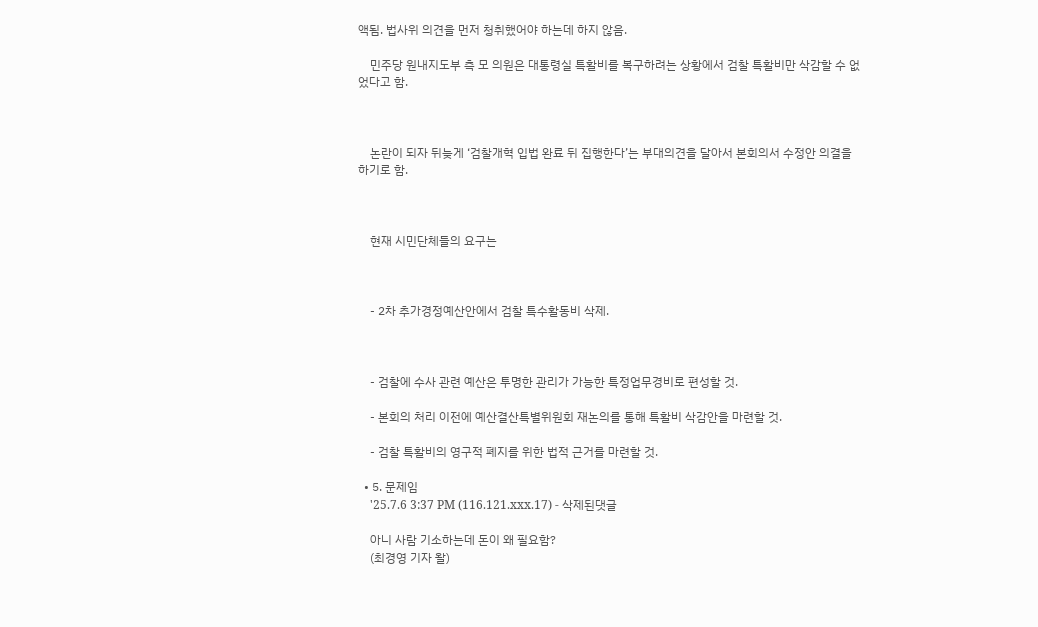액됨. 법사위 의견을 먼저 청취했어야 하는데 하지 않음.

    민주당 원내지도부 측 모 의원은 대통령실 특활비를 복구하려는 상황에서 검찰 특활비만 삭감할 수 없었다고 함.



    논란이 되자 뒤늦게 ‘검찰개혁 입법 완료 뒤 집행한다’는 부대의견을 달아서 본회의서 수정안 의결을 하기로 함.



    현재 시민단체들의 요구는



    - 2차 추가경정예산안에서 검찰 특수활동비 삭제.



    - 검찰에 수사 관련 예산은 투명한 관리가 가능한 특정업무경비로 편성할 것.

    - 본회의 처리 이전에 예산결산특별위원회 재논의를 통해 특활비 삭감안을 마련할 것.

    - 검찰 특활비의 영구적 폐지를 위한 법적 근거를 마련할 것.

  • 5. 문제임
    '25.7.6 3:37 PM (116.121.xxx.17) - 삭제된댓글

    아니 사람 기소하는데 돈이 왜 필요함?
    (최경영 기자 왈)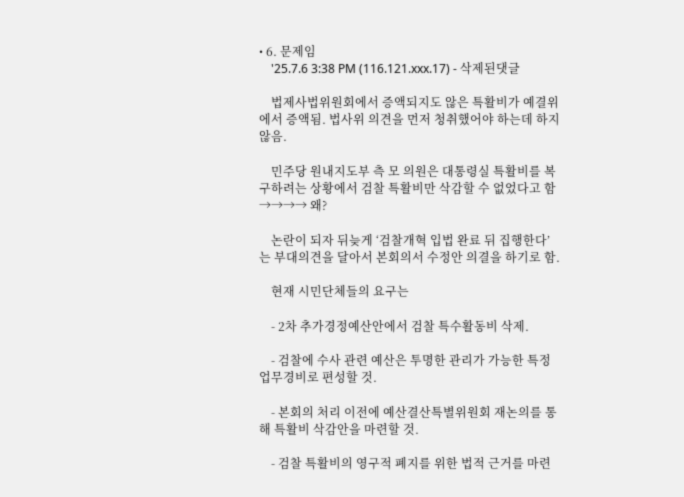• 6. 문제임
    '25.7.6 3:38 PM (116.121.xxx.17) - 삭제된댓글

    법제사법위원회에서 증액되지도 않은 특활비가 예결위에서 증액됨. 법사위 의견을 먼저 청취했어야 하는데 하지 않음.

    민주당 원내지도부 측 모 의원은 대통령실 특활비를 복구하려는 상황에서 검찰 특활비만 삭감할 수 없었다고 함 →→→→ 왜?

    논란이 되자 뒤늦게 ‘검찰개혁 입법 완료 뒤 집행한다’는 부대의견을 달아서 본회의서 수정안 의결을 하기로 함.

    현재 시민단체들의 요구는

    - 2차 추가경정예산안에서 검찰 특수활동비 삭제.

    - 검찰에 수사 관련 예산은 투명한 관리가 가능한 특정업무경비로 편성할 것.

    - 본회의 처리 이전에 예산결산특별위원회 재논의를 통해 특활비 삭감안을 마련할 것.

    - 검찰 특활비의 영구적 폐지를 위한 법적 근거를 마련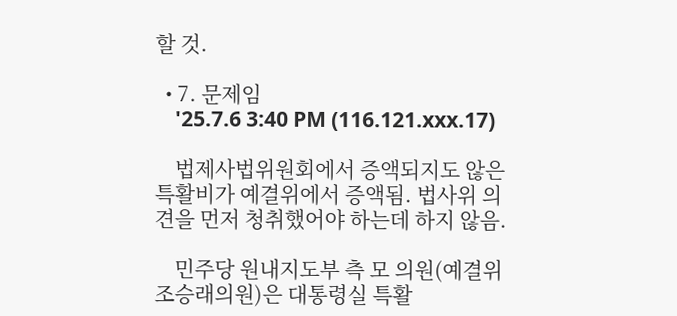할 것.

  • 7. 문제임
    '25.7.6 3:40 PM (116.121.xxx.17)

    법제사법위원회에서 증액되지도 않은 특활비가 예결위에서 증액됨. 법사위 의견을 먼저 청취했어야 하는데 하지 않음.

    민주당 원내지도부 측 모 의원(예결위 조승래의원)은 대통령실 특활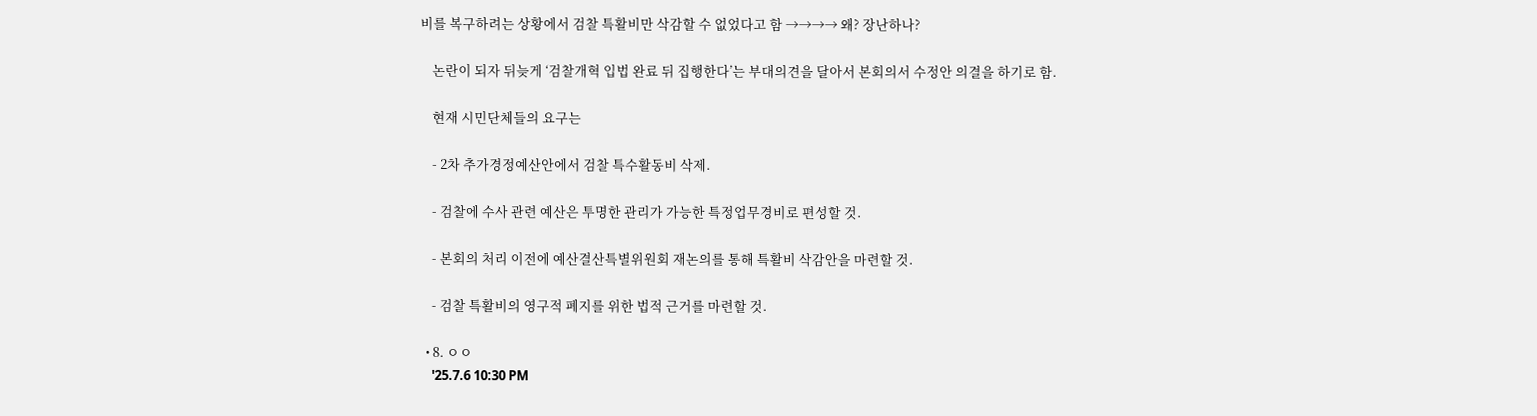비를 복구하려는 상황에서 검찰 특활비만 삭감할 수 없었다고 함 →→→→ 왜? 장난하나?

    논란이 되자 뒤늦게 ‘검찰개혁 입법 완료 뒤 집행한다’는 부대의견을 달아서 본회의서 수정안 의결을 하기로 함.

    현재 시민단체들의 요구는

    - 2차 추가경정예산안에서 검찰 특수활동비 삭제.

    - 검찰에 수사 관련 예산은 투명한 관리가 가능한 특정업무경비로 편성할 것.

    - 본회의 처리 이전에 예산결산특별위원회 재논의를 통해 특활비 삭감안을 마련할 것.

    - 검찰 특활비의 영구적 폐지를 위한 법적 근거를 마련할 것.

  • 8. ㅇㅇ
    '25.7.6 10:30 PM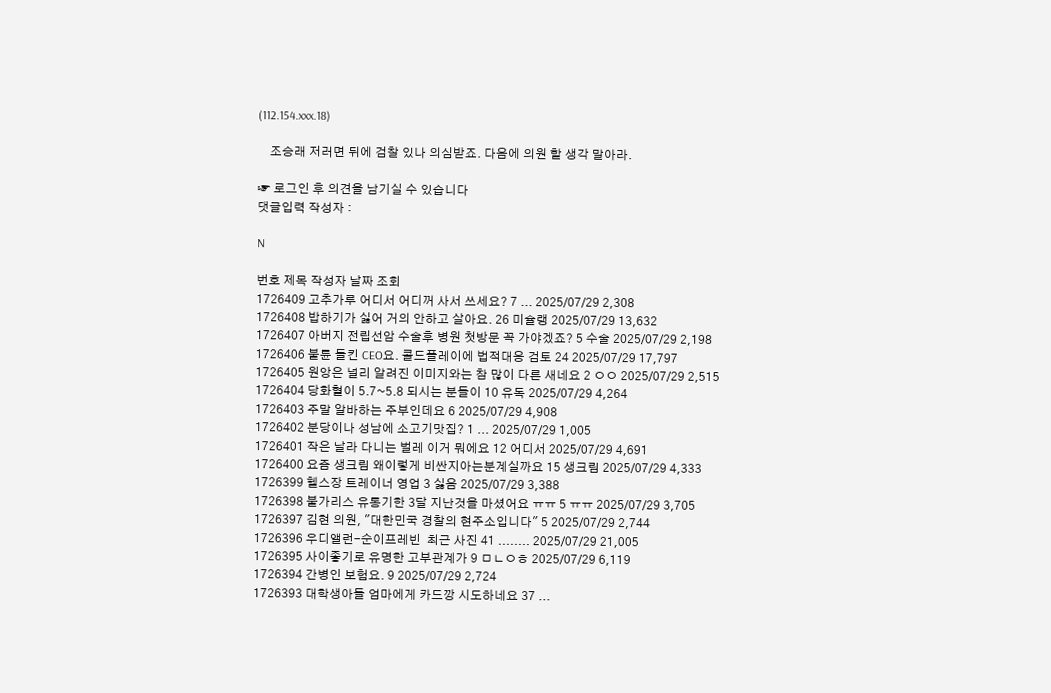(112.154.xxx.18)

    조승래 저러면 뒤에 검찰 있나 의심받죠. 다음에 의원 할 생각 말아라.

☞ 로그인 후 의견을 남기실 수 있습니다
댓글입력 작성자 :

N

번호 제목 작성자 날짜 조회
1726409 고추가루 어디서 어디꺼 사서 쓰세요? 7 ... 2025/07/29 2,308
1726408 밥하기가 싫어 거의 안하고 살아요. 26 미슐랭 2025/07/29 13,632
1726407 아버지 전립선암 수술후 병원 첫방문 꼭 가야겠죠? 5 수술 2025/07/29 2,198
1726406 불륜 들킨 CEO요. 콜드플레이에 법적대응 검토 24 2025/07/29 17,797
1726405 원앙은 널리 알려진 이미지와는 참 많이 다른 새네요 2 ㅇㅇ 2025/07/29 2,515
1726404 당화혈이 5.7~5.8 되시는 분들이 10 유독 2025/07/29 4,264
1726403 주말 알바하는 주부인데요 6 2025/07/29 4,908
1726402 분당이나 성남에 소고기맛집? 1 ... 2025/07/29 1,005
1726401 작은 날라 다니는 벌레 이거 뭐에요 12 어디서 2025/07/29 4,691
1726400 요즘 생크림 왜이렇게 비싼지아는분계실까요 15 생크림 2025/07/29 4,333
1726399 헬스장 트레이너 영업 3 싫음 2025/07/29 3,388
1726398 불가리스 유통기한 3달 지난것을 마셨어요 ㅠㅠ 5 ㅠㅠ 2025/07/29 3,705
1726397 김현 의원, "대한민국 경찰의 현주소입니다" 5 2025/07/29 2,744
1726396 우디앨런-순이프레빈  최근 사진 41 ........ 2025/07/29 21,005
1726395 사이좋기로 유명한 고부관계가 9 ㅁㄴㅇㅎ 2025/07/29 6,119
1726394 간병인 보험요. 9 2025/07/29 2,724
1726393 대학생아들 엄마에게 카드깡 시도하네요 37 ...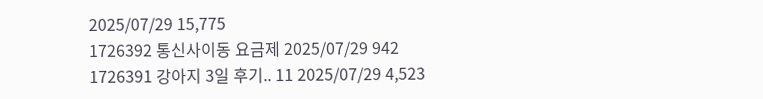2025/07/29 15,775
1726392 통신사이동 요금제 2025/07/29 942
1726391 강아지 3일 후기.. 11 2025/07/29 4,523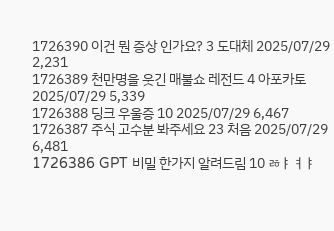1726390 이건 뭔 증상 인가요? 3 도대체 2025/07/29 2,231
1726389 천만명을 웃긴 매불쇼 레전드 4 아포카토 2025/07/29 5,339
1726388 딩크 우울증 10 2025/07/29 6,467
1726387 주식 고수분 봐주세요 23 처음 2025/07/29 6,481
1726386 GPT 비밀 한가지 알려드림 10 ㅀㅑㅕㅑ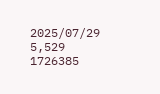2025/07/29 5,529
1726385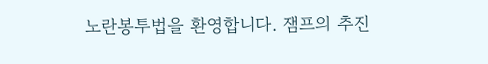노란봉투법을 환영합니다. 잼프의 추진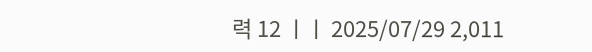력 12 ㅣㅣ 2025/07/29 2,011